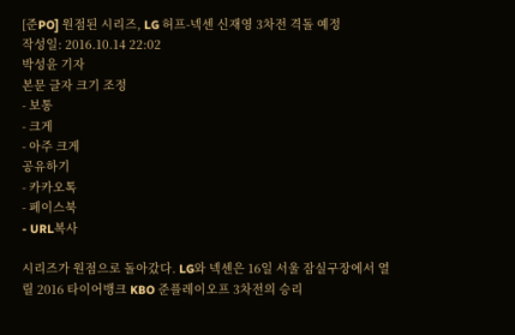[준PO] 원점된 시리즈, LG 허프-넥센 신재영 3차전 격돌 예정
작성일: 2016.10.14 22:02
박성윤 기자
본문 글자 크기 조정
- 보통
- 크게
- 아주 크게
공유하기
- 카카오톡
- 페이스북
- URL복사

시리즈가 원점으로 돌아갔다. LG와 넥센은 16일 서울 잠실구장에서 열릴 2016 타이어뱅크 KBO 준플레이오프 3차전의 승리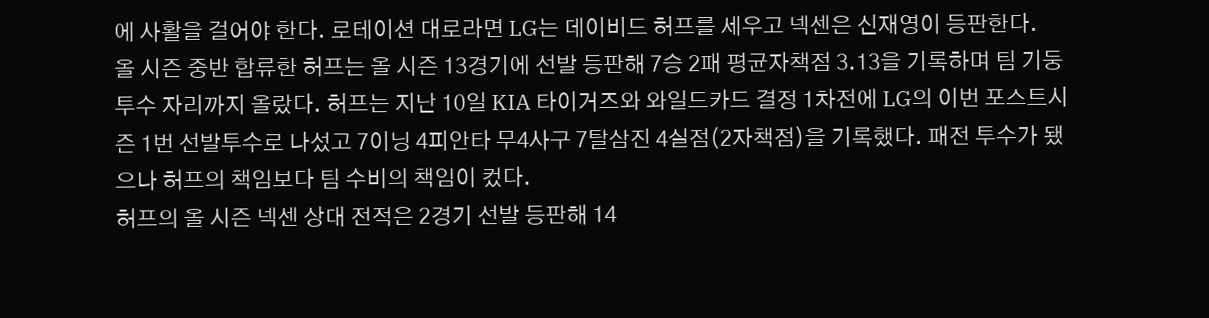에 사활을 걸어야 한다. 로테이션 대로라면 LG는 데이비드 허프를 세우고 넥센은 신재영이 등판한다.
올 시즌 중반 합류한 허프는 올 시즌 13경기에 선발 등판해 7승 2패 평균자책점 3.13을 기록하며 팀 기둥 투수 자리까지 올랐다. 허프는 지난 10일 KIA 타이거즈와 와일드카드 결정 1차전에 LG의 이번 포스트시즌 1번 선발투수로 나섰고 7이닝 4피안타 무4사구 7탈삼진 4실점(2자책점)을 기록했다. 패전 투수가 됐으나 허프의 책임보다 팀 수비의 책임이 컸다.
허프의 올 시즌 넥센 상대 전적은 2경기 선발 등판해 14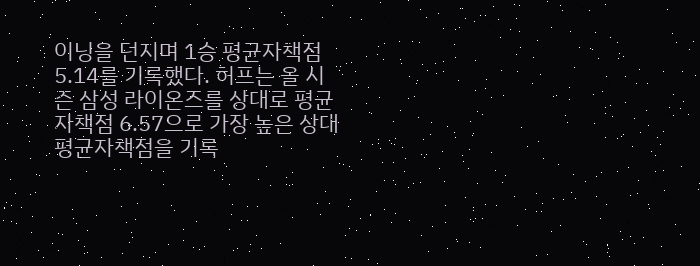이닝을 던지며 1승 평균자책점 5.14를 기록했다. 허프는 올 시즌 삼성 라이온즈를 상대로 평균자책점 6.57으로 가장 높은 상대 평균자책점을 기록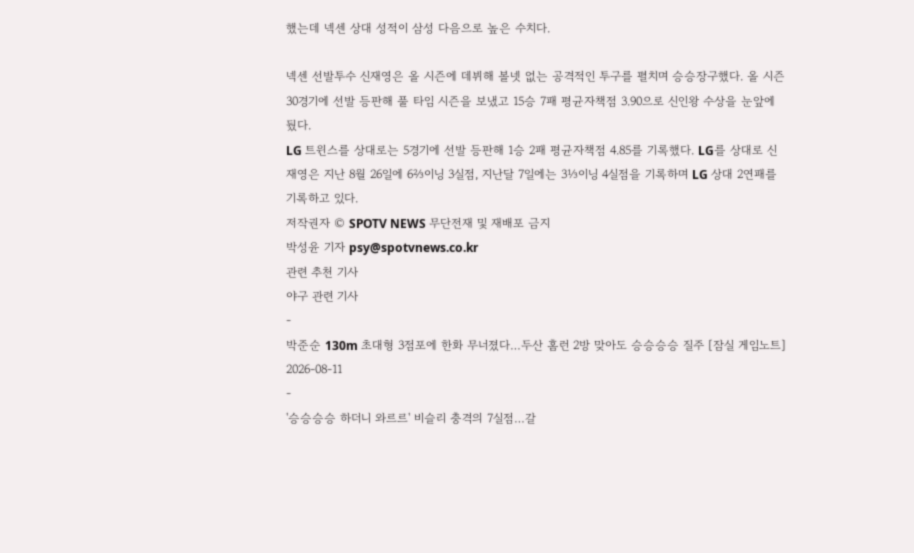했는데 넥센 상대 성적이 삼성 다음으로 높은 수치다.

넥센 선발투수 신재영은 올 시즌에 데뷔해 볼넷 없는 공격적인 투구를 펼치며 승승장구했다. 올 시즌 30경기에 선발 등판해 풀 타임 시즌을 보냈고 15승 7패 평균자책점 3.90으로 신인왕 수상을 눈앞에 뒀다.
LG 트윈스를 상대로는 5경기에 선발 등판해 1승 2패 평균자책점 4.85를 기록했다. LG를 상대로 신재영은 지난 8월 26일에 6⅔이닝 3실점, 지난달 7일에는 3⅓이닝 4실점을 기록하며 LG 상대 2연패를 기록하고 있다.
저작권자 © SPOTV NEWS 무단전재 및 재배포 금지
박성윤 기자 psy@spotvnews.co.kr
관련 추천 기사
야구 관련 기사
-
박준순 130m 초대형 3점포에 한화 무너졌다…두산 홈런 2방 맞아도 승승승승 질주 [잠실 게임노트]
2026-08-11
-
'승승승승 하더니 와르르' 비슬리 충격의 7실점…갈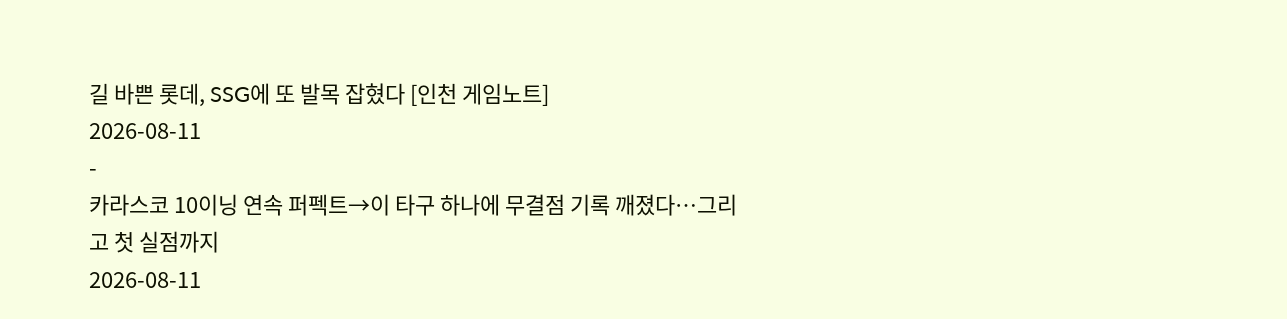길 바쁜 롯데, SSG에 또 발목 잡혔다 [인천 게임노트]
2026-08-11
-
카라스코 10이닝 연속 퍼펙트→이 타구 하나에 무결점 기록 깨졌다…그리고 첫 실점까지
2026-08-11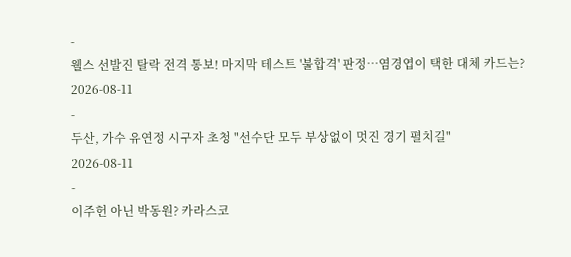-
웰스 선발진 탈락 전격 통보! 마지막 테스트 '불합격' 판정…염경엽이 택한 대체 카드는?
2026-08-11
-
두산, 가수 유연정 시구자 초청 "선수단 모두 부상없이 멋진 경기 펼치길"
2026-08-11
-
이주헌 아닌 박동원? 카라스코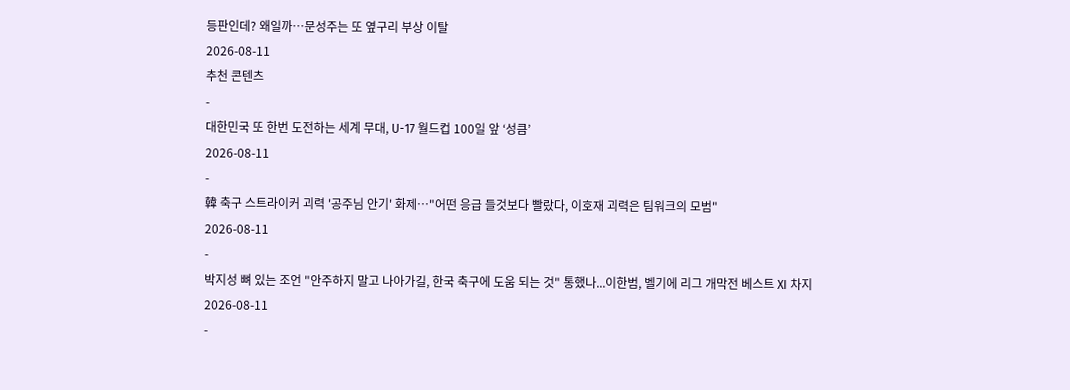등판인데? 왜일까…문성주는 또 옆구리 부상 이탈
2026-08-11
추천 콘텐츠
-
대한민국 또 한번 도전하는 세계 무대, U-17 월드컵 100일 앞 ‘성큼’
2026-08-11
-
韓 축구 스트라이커 괴력 '공주님 안기' 화제…"어떤 응급 들것보다 빨랐다, 이호재 괴력은 팀워크의 모범"
2026-08-11
-
박지성 뼈 있는 조언 "안주하지 말고 나아가길, 한국 축구에 도움 되는 것" 통했나...이한범, 벨기에 리그 개막전 베스트 XI 차지
2026-08-11
-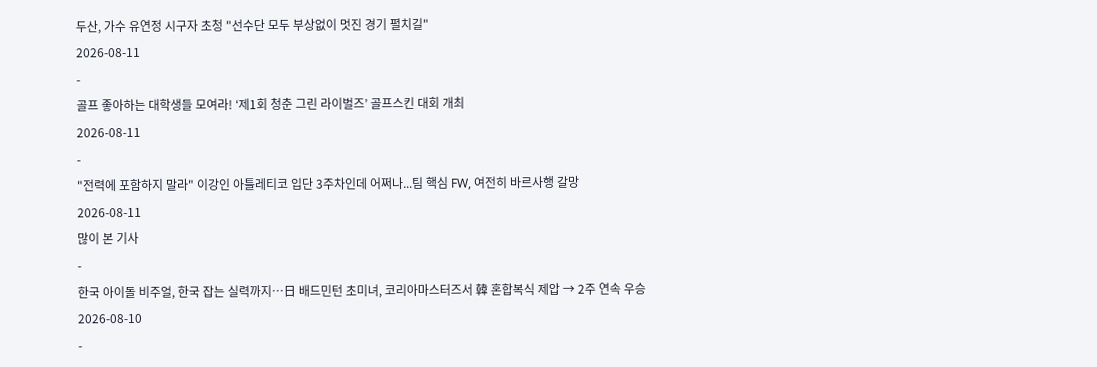두산, 가수 유연정 시구자 초청 "선수단 모두 부상없이 멋진 경기 펼치길"
2026-08-11
-
골프 좋아하는 대학생들 모여라! ‘제1회 청춘 그린 라이벌즈’ 골프스킨 대회 개최
2026-08-11
-
"전력에 포함하지 말라" 이강인 아틀레티코 입단 3주차인데 어쩌나...팀 핵심 FW, 여전히 바르사행 갈망
2026-08-11
많이 본 기사
-
한국 아이돌 비주얼, 한국 잡는 실력까지…日 배드민턴 초미녀, 코리아마스터즈서 韓 혼합복식 제압 → 2주 연속 우승
2026-08-10
-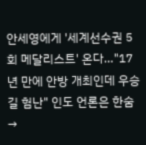안세영에게 '세계선수권 5회 메달리스트' 온다…"17년 만에 안방 개최인데 우승길 험난" 인도 언론은 한숨→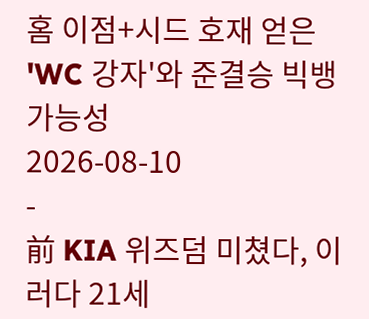홈 이점+시드 호재 얻은 'WC 강자'와 준결승 빅뱅 가능성
2026-08-10
-
前 KIA 위즈덤 미쳤다, 이러다 21세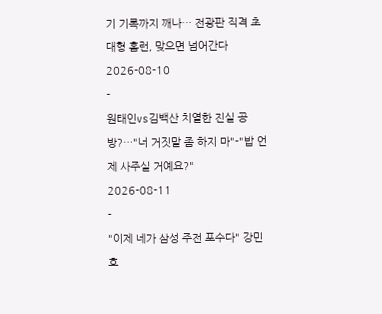기 기록까지 깨나… 전광판 직격 초대형 홈런, 맞으면 넘어간다
2026-08-10
-
원태인vs김백산 치열한 진실 공방?…"너 거짓말 좀 하지 마"-"밥 언제 사주실 거예요?"
2026-08-11
-
"이제 네가 삼성 주전 포수다" 강민호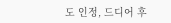도 인정, 드디어 후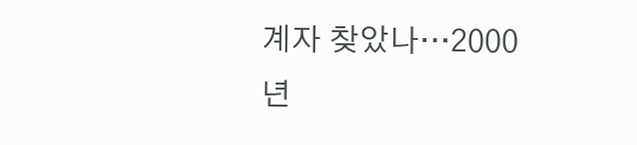계자 찾았나…2000년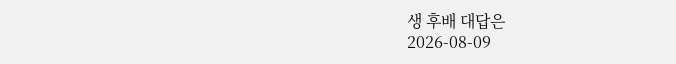생 후배 대답은
2026-08-09